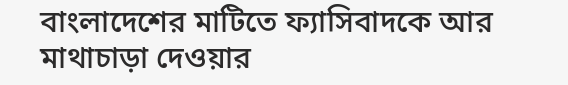বাংলাদেশের মাটিতে ফ্যাসিবাদকে আর মাথাচাড়া দেওয়ার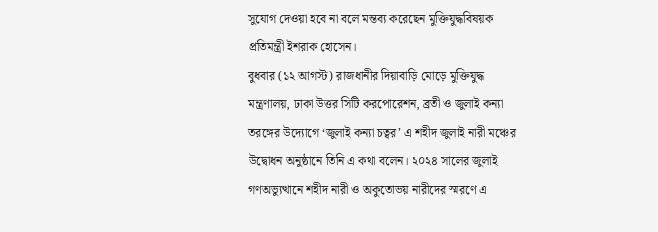সুযোগ দেওয়া হবে না বলে মন্তব্য করেছেন মুক্তিযুদ্ধবিষয়ক প্রতিমন্ত্রী ইশরাক হোসেন।
বুধবার (১২ আগস্ট) রাজধানীর দিয়াবাড়ি মোড়ে মুক্তিযুদ্ধ মন্ত্রণালয়, ঢাকা উত্তর সিটি করপোরেশন, ব্রতী ও জুলাই কন্যা তরঙ্গের উদ্যোগে ‘জুলাই কন্যা চত্বর’ এ শহীদ জুলাই নারী মঞ্চের উদ্বোধন অনুষ্ঠানে তিনি এ কথা বলেন। ২০২৪ সালের জুলাই গণঅভ্যুত্থানে শহীদ নারী ও অকুতোভয় নারীদের স্মরণে এ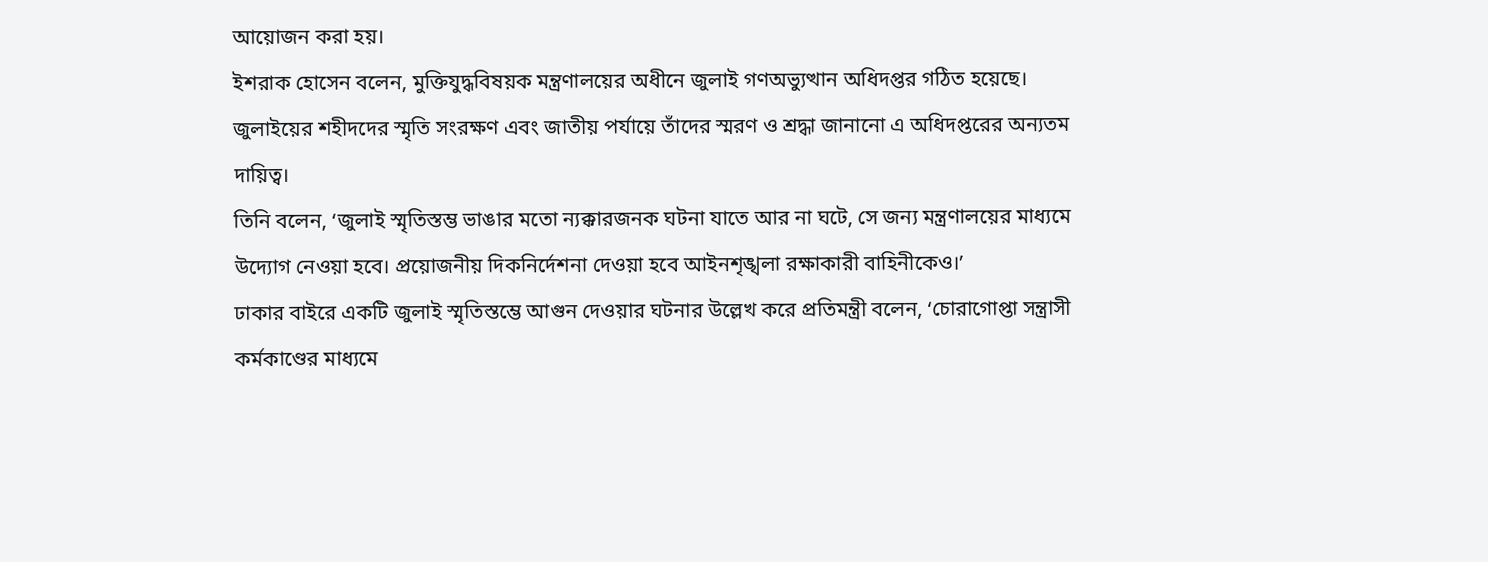আয়োজন করা হয়।
ইশরাক হোসেন বলেন, মুক্তিযুদ্ধবিষয়ক মন্ত্রণালয়ের অধীনে জুলাই গণঅভ্যুত্থান অধিদপ্তর গঠিত হয়েছে। জুলাইয়ের শহীদদের স্মৃতি সংরক্ষণ এবং জাতীয় পর্যায়ে তাঁদের স্মরণ ও শ্রদ্ধা জানানো এ অধিদপ্তরের অন্যতম দায়িত্ব।
তিনি বলেন, ‘জুলাই স্মৃতিস্তম্ভ ভাঙার মতো ন্যক্কারজনক ঘটনা যাতে আর না ঘটে, সে জন্য মন্ত্রণালয়ের মাধ্যমে উদ্যোগ নেওয়া হবে। প্রয়োজনীয় দিকনির্দেশনা দেওয়া হবে আইনশৃঙ্খলা রক্ষাকারী বাহিনীকেও।’
ঢাকার বাইরে একটি জুলাই স্মৃতিস্তম্ভে আগুন দেওয়ার ঘটনার উল্লেখ করে প্রতিমন্ত্রী বলেন, ‘চোরাগোপ্তা সন্ত্রাসী কর্মকাণ্ডের মাধ্যমে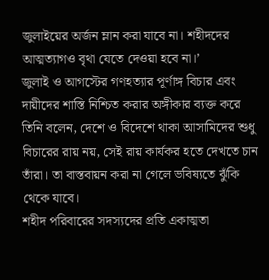জুলাইয়ের অর্জন ম্লান করা যাবে না। শহীদদের আত্মত্যাগও বৃথা যেতে দেওয়া হবে না।’
জুলাই ও আগস্টের গণহত্যার পূর্ণাঙ্গ বিচার এবং দায়ীদের শাস্তি নিশ্চিত করার অঙ্গীকার ব্যক্ত করে তিনি বলেন, দেশে ও বিদেশে থাকা আসামিদের শুধু বিচারের রায় নয়, সেই রায় কার্যকর হতে দেখতে চান তাঁরা। তা বাস্তবায়ন করা না গেলে ভবিষ্যতে ঝুঁকি থেকে যাবে।
শহীদ পরিবারের সদস্যদের প্রতি একাত্মতা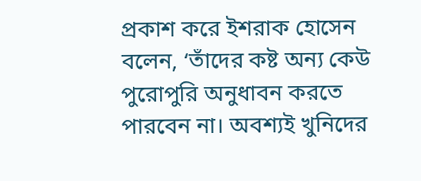প্রকাশ করে ইশরাক হোসেন বলেন, ‘তাঁদের কষ্ট অন্য কেউ পুরোপুরি অনুধাবন করতে পারবেন না। অবশ্যই খুনিদের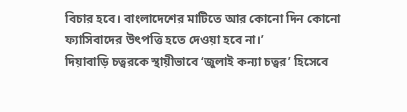বিচার হবে। বাংলাদেশের মাটিতে আর কোনো দিন কোনো ফ্যাসিবাদের উৎপত্তি হতে দেওয়া হবে না।’
দিয়াবাড়ি চত্বরকে স্থায়ীভাবে ‘জুলাই কন্যা চত্বর’ হিসেবে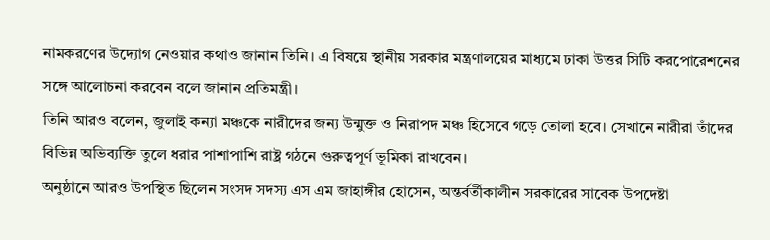নামকরণের উদ্যোগ নেওয়ার কথাও জানান তিনি। এ বিষয়ে স্থানীয় সরকার মন্ত্রণালয়ের মাধ্যমে ঢাকা উত্তর সিটি করপোরেশনের সঙ্গে আলোচনা করবেন বলে জানান প্রতিমন্ত্রী।
তিনি আরও বলেন, জুলাই কন্যা মঞ্চকে নারীদের জন্য উন্মুক্ত ও নিরাপদ মঞ্চ হিসেবে গড়ে তোলা হবে। সেখানে নারীরা তাঁদের বিভিন্ন অভিব্যক্তি তুলে ধরার পাশাপাশি রাষ্ট্র গঠনে গুরুত্বপূর্ণ ভূমিকা রাখবেন।
অনুষ্ঠানে আরও উপস্থিত ছিলেন সংসদ সদস্য এস এম জাহাঙ্গীর হোসেন, অন্তর্বর্তীকালীন সরকারের সাবেক উপদেষ্টা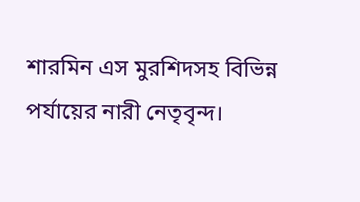শারমিন এস মুরশিদসহ বিভিন্ন পর্যায়ের নারী নেতৃবৃন্দ।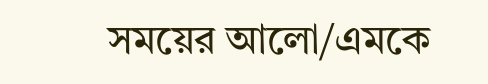সময়ের আলো/এমকে